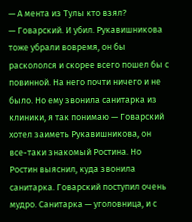— А мента из Тулы кто взял?
— Говарский. И убил. Рукавишникова тоже убрали вовремя, он бы раскололся и скорее всего пошел бы с повинной. На него почти ничего и не было. Но ему звонила санитарка из клиники, я так понимаю — Говарский хотел заиметь Рукавишникова, он все-таки знакомый Ростина. Но Ростин выяснил, куда звонила санитарка. Говарский поступил очень мудро. Санитарка — уголовница, и с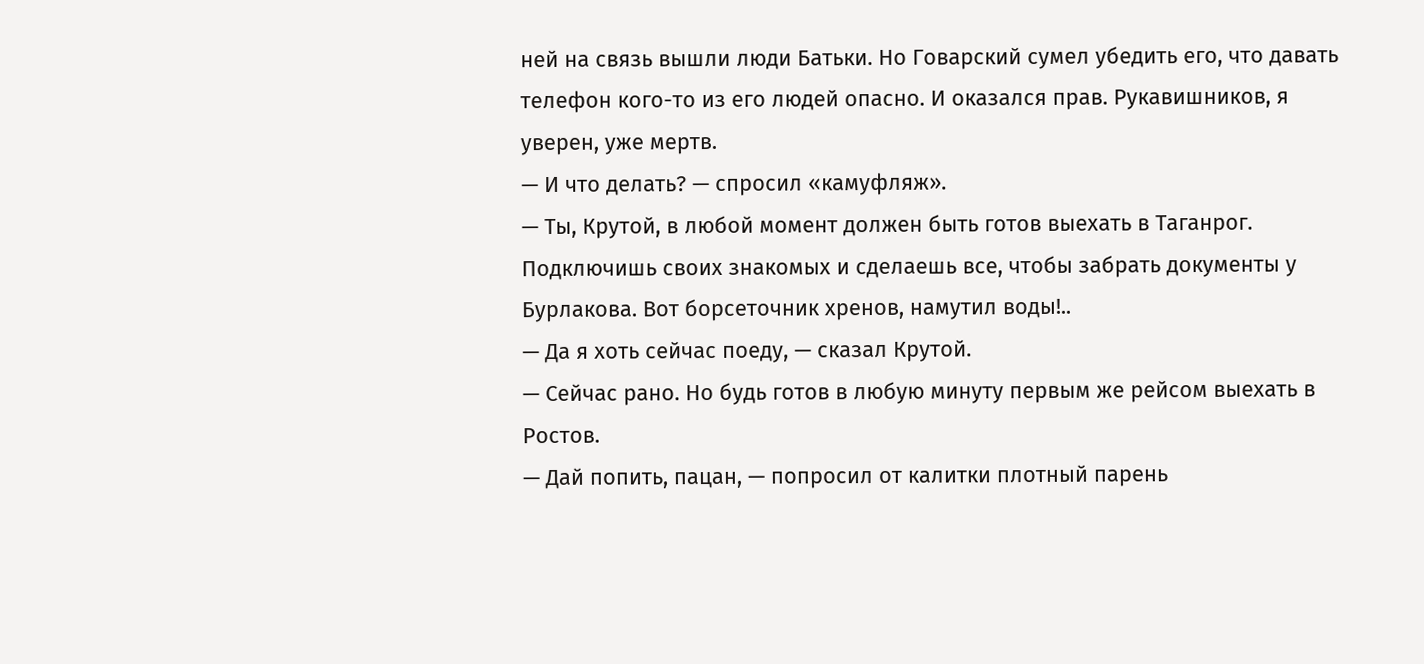ней на связь вышли люди Батьки. Но Говарский сумел убедить его, что давать телефон кого-то из его людей опасно. И оказался прав. Рукавишников, я уверен, уже мертв.
— И что делать? — спросил «камуфляж».
— Ты, Крутой, в любой момент должен быть готов выехать в Таганрог. Подключишь своих знакомых и сделаешь все, чтобы забрать документы у Бурлакова. Вот борсеточник хренов, намутил воды!..
— Да я хоть сейчас поеду, — сказал Крутой.
— Сейчас рано. Но будь готов в любую минуту первым же рейсом выехать в Ростов.
— Дай попить, пацан, — попросил от калитки плотный парень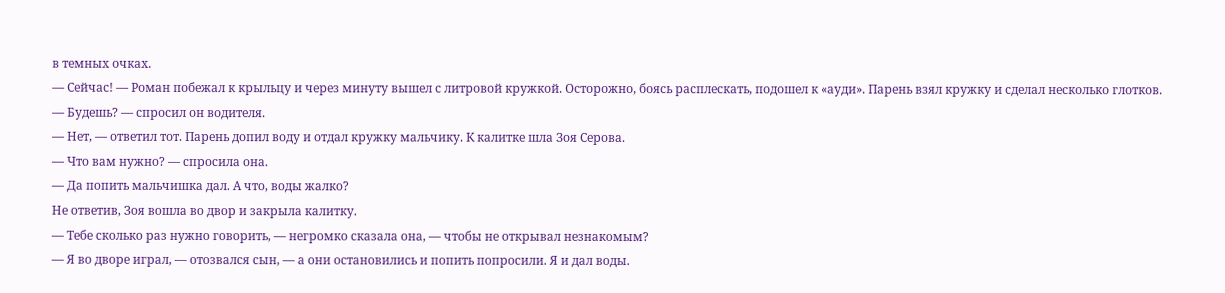в темных очках.
— Сейчас! — Роман побежал к крыльцу и через минуту вышел с литровой кружкой. Осторожно, боясь расплескать, подошел к «ауди». Парень взял кружку и сделал несколько глотков.
— Будешь? — спросил он водителя.
— Нет, — ответил тот. Парень допил воду и отдал кружку мальчику. К калитке шла Зоя Серова.
— Что вам нужно? — спросила она.
— Да попить мальчишка дал. А что, воды жалко?
Не ответив, Зоя вошла во двор и закрыла калитку.
— Тебе сколько раз нужно говорить, — негромко сказала она, — чтобы не открывал незнакомым?
— Я во дворе играл, — отозвался сын, — а они остановились и попить попросили. Я и дал воды.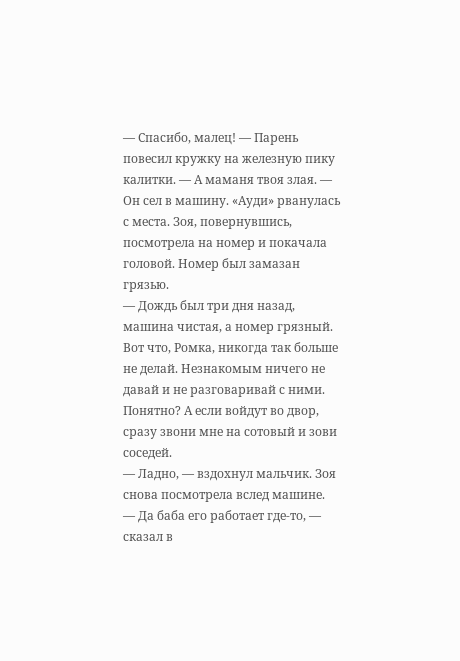— Спасибо, малец! — Парень повесил кружку на железную пику калитки. — А маманя твоя злая. — Он сел в машину. «Ауди» рванулась с места. Зоя, повернувшись, посмотрела на номер и покачала головой. Номер был замазан грязью.
— Дождь был три дня назад, машина чистая, а номер грязный. Вот что, Ромка, никогда так больше не делай. Незнакомым ничего не давай и не разговаривай с ними. Понятно? А если войдут во двор, сразу звони мне на сотовый и зови соседей.
— Ладно, — вздохнул мальчик. Зоя снова посмотрела вслед машине.
— Да баба его работает где-то, — сказал в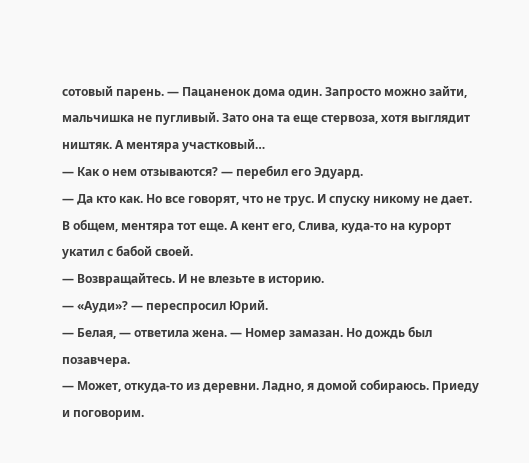сотовый парень. — Пацаненок дома один. Запросто можно зайти, мальчишка не пугливый. Зато она та еще стервоза, хотя выглядит ништяк. А ментяра участковый…
— Как о нем отзываются? — перебил его Эдуард.
— Да кто как. Но все говорят, что не трус. И спуску никому не дает. В общем, ментяра тот еще. А кент его, Слива, куда-то на курорт укатил с бабой своей.
— Возвращайтесь. И не влезьте в историю.
— «Ауди»? — переспросил Юрий.
— Белая, — ответила жена. — Номер замазан. Но дождь был позавчера.
— Может, откуда-то из деревни. Ладно, я домой собираюсь. Приеду и поговорим.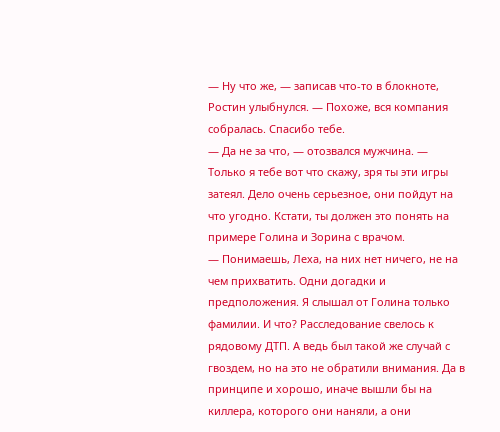— Ну что же, — записав что-то в блокноте, Ростин улыбнулся. — Похоже, вся компания собралась. Спасибо тебе.
— Да не за что, — отозвался мужчина. — Только я тебе вот что скажу, зря ты эти игры затеял. Дело очень серьезное, они пойдут на что угодно. Кстати, ты должен это понять на примере Голина и Зорина с врачом.
— Понимаешь, Леха, на них нет ничего, не на чем прихватить. Одни догадки и предположения. Я слышал от Голина только фамилии. И что? Расследование свелось к рядовому ДТП. А ведь был такой же случай с гвоздем, но на это не обратили внимания. Да в принципе и хорошо, иначе вышли бы на киллера, которого они наняли, а они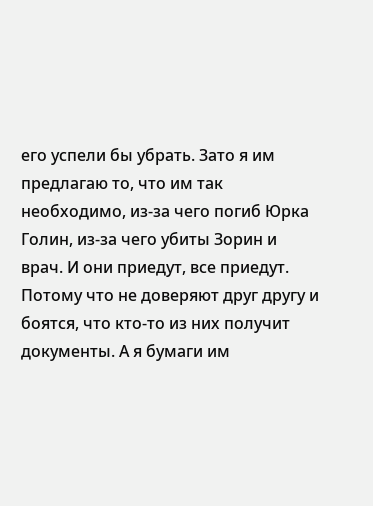его успели бы убрать. Зато я им предлагаю то, что им так необходимо, из-за чего погиб Юрка Голин, из-за чего убиты Зорин и врач. И они приедут, все приедут. Потому что не доверяют друг другу и боятся, что кто-то из них получит документы. А я бумаги им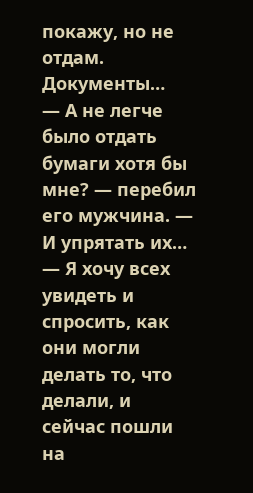покажу, но не отдам. Документы…
— А не легче было отдать бумаги хотя бы мне? — перебил его мужчина. — И упрятать их…
— Я хочу всех увидеть и спросить, как они могли делать то, что делали, и сейчас пошли на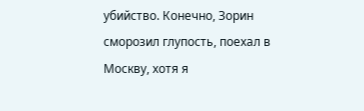убийство. Конечно, Зорин сморозил глупость, поехал в Москву, хотя я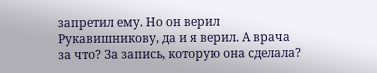запретил ему. Но он верил Рукавишникову, да и я верил. А врача за что? За запись, которую она сделала?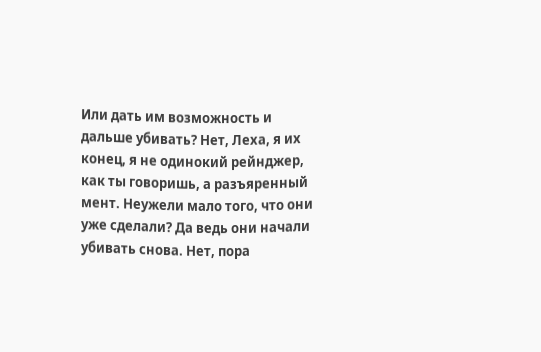Или дать им возможность и дальше убивать? Нет, Леха, я их конец, я не одинокий рейнджер, как ты говоришь, а разъяренный мент. Неужели мало того, что они уже сделали? Да ведь они начали убивать снова. Нет, пора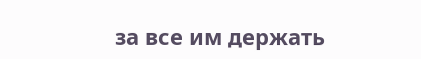за все им держать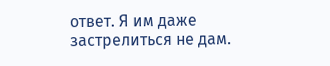ответ. Я им даже застрелиться не дам.